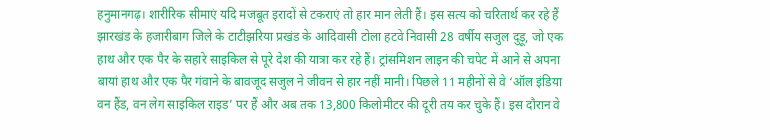हनुमानगढ़। शारीरिक सीमाएं यदि मजबूत इरादों से टकराएं तो हार मान लेती हैं। इस सत्य को चरितार्थ कर रहे हैं झारखंड के हजारीबाग जिले के टाटीझरिया प्रखंड के आदिवासी टोला हटवे निवासी 28 वर्षीय सजुल दुड़ू, जो एक हाथ और एक पैर के सहारे साइकिल से पूरे देश की यात्रा कर रहे हैं। ट्रांसमिशन लाइन की चपेट में आने से अपना बायां हाथ और एक पैर गंवाने के बावजूद सजुल ने जीवन से हार नहीं मानी। पिछले 11 महीनों से वे ‘ऑल इंडिया वन हैंड, वन लेग साइकिल राइड’ पर हैं और अब तक 13,800 किलोमीटर की दूरी तय कर चुके हैं। इस दौरान वे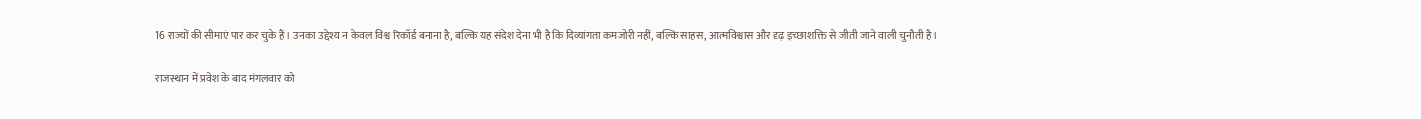16 राज्यों की सीमाएं पार कर चुके हैं। उनका उद्देश्य न केवल विश्व रिकॉर्ड बनाना है, बल्कि यह संदेश देना भी है कि दिव्यांगता कमजोरी नहीं, बल्कि साहस, आत्मविश्वास और दृढ़ इच्छाशक्ति से जीती जाने वाली चुनौती है।

राजस्थान में प्रवेश के बाद मंगलवार को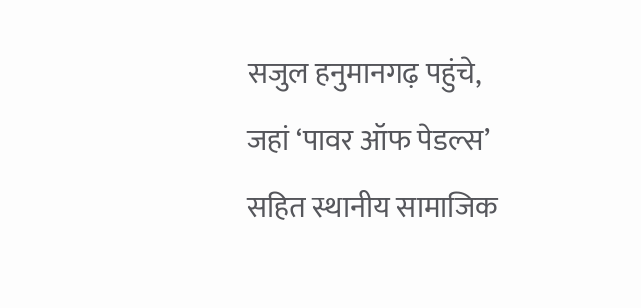सजुल हनुमानगढ़ पहुंचे, जहां ‘पावर ऑफ पेडल्स’ सहित स्थानीय सामाजिक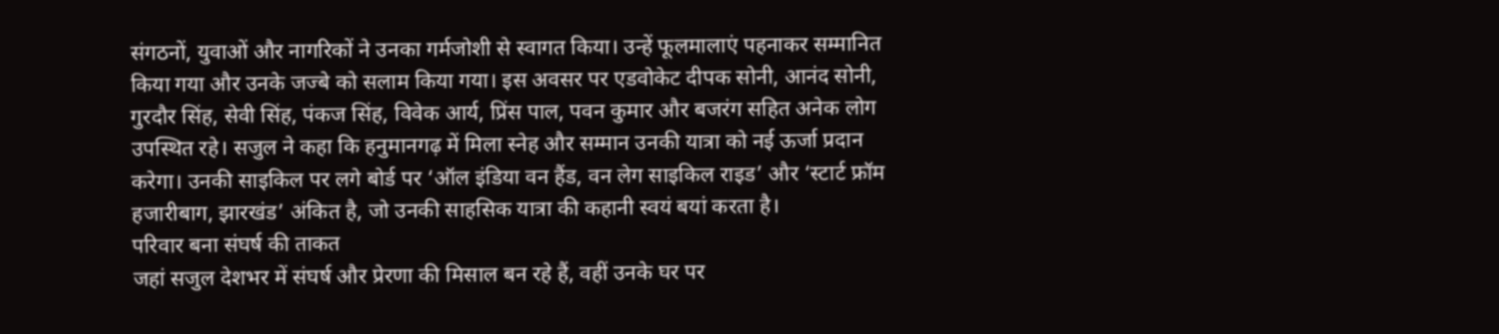संगठनों, युवाओं और नागरिकों ने उनका गर्मजोशी से स्वागत किया। उन्हें फूलमालाएं पहनाकर सम्मानित किया गया और उनके जज्बे को सलाम किया गया। इस अवसर पर एडवोकेट दीपक सोनी, आनंद सोनी, गुरदौर सिंह, सेवी सिंह, पंकज सिंह, विवेक आर्य, प्रिंस पाल, पवन कुमार और बजरंग सहित अनेक लोग उपस्थित रहे। सजुल ने कहा कि हनुमानगढ़ में मिला स्नेह और सम्मान उनकी यात्रा को नई ऊर्जा प्रदान करेगा। उनकी साइकिल पर लगे बोर्ड पर ‘ऑल इंडिया वन हैंड, वन लेग साइकिल राइड’ और ‘स्टार्ट फ्रॉम हजारीबाग, झारखंड’ अंकित है, जो उनकी साहसिक यात्रा की कहानी स्वयं बयां करता है।
परिवार बना संघर्ष की ताकत
जहां सजुल देशभर में संघर्ष और प्रेरणा की मिसाल बन रहे हैं, वहीं उनके घर पर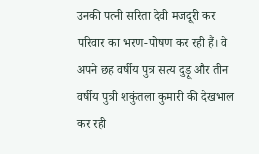उनकी पत्नी सरिता देवी मजदूरी कर परिवार का भरण-पोषण कर रही हैं। वे अपने छह वर्षीय पुत्र सत्य दुड़ू और तीन वर्षीय पुत्री शकुंतला कुमारी की देखभाल कर रही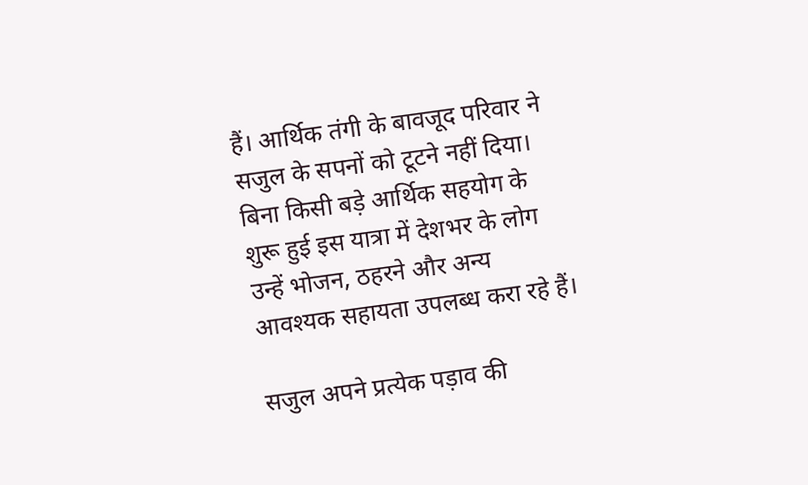हैं। आर्थिक तंगी के बावजूद परिवार ने सजुल के सपनों को टूटने नहीं दिया। बिना किसी बड़े आर्थिक सहयोग के शुरू हुई इस यात्रा में देशभर के लोग उन्हें भोजन, ठहरने और अन्य आवश्यक सहायता उपलब्ध करा रहे हैं।

सजुल अपने प्रत्येक पड़ाव की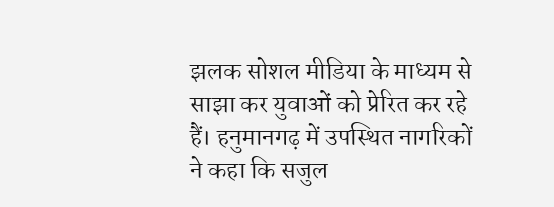झलक सोशल मीडिया के माध्यम से साझा कर युवाओं को प्रेरित कर रहे हैं। हनुमानगढ़ में उपस्थित नागरिकों ने कहा कि सजुल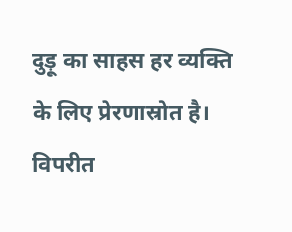दुड़ू का साहस हर व्यक्ति के लिए प्रेरणास्रोत है। विपरीत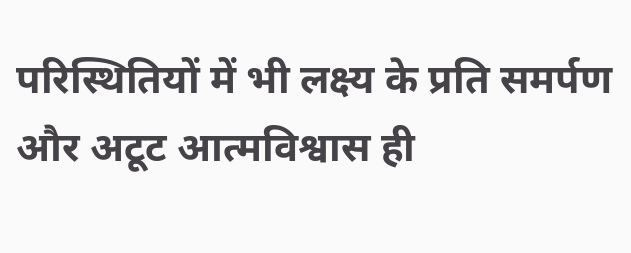परिस्थितियों में भी लक्ष्य के प्रति समर्पण और अटूट आत्मविश्वास ही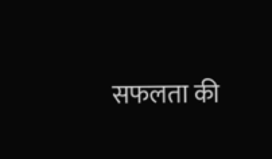सफलता की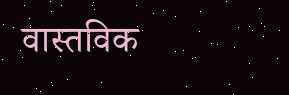वास्तविक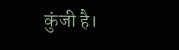कुंजी है।